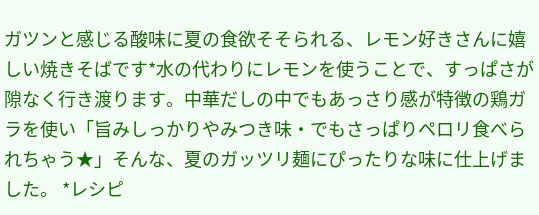ガツンと感じる酸味に夏の食欲そそられる、レモン好きさんに嬉しい焼きそばです*水の代わりにレモンを使うことで、すっぱさが隙なく行き渡ります。中華だしの中でもあっさり感が特徴の鶏ガラを使い「旨みしっかりやみつき味・でもさっぱりペロリ食べられちゃう★」そんな、夏のガッツリ麺にぴったりな味に仕上げました。 *レシピ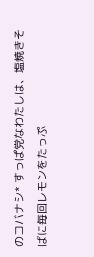のコバナシ* すっぱ党なわたしは、塩焼きそばに毎回レモンをたっぷ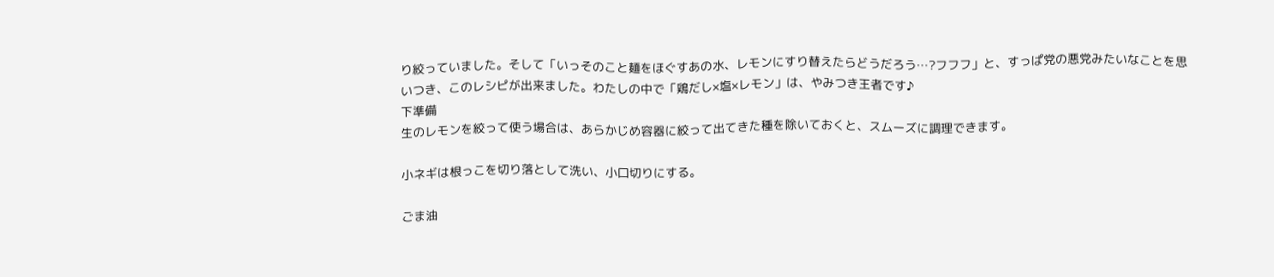り絞っていました。そして「いっそのこと麺をほぐすあの水、レモンにすり替えたらどうだろう…?フフフ」と、すっぱ党の悪党みたいなことを思いつき、このレシピが出来ました。わたしの中で「鶏だし×塩×レモン」は、やみつき王者です♪
下準備
生のレモンを絞って使う場合は、あらかじめ容器に絞って出てきた種を除いておくと、スムーズに調理できます。

小ネギは根っこを切り落として洗い、小口切りにする。

ごま油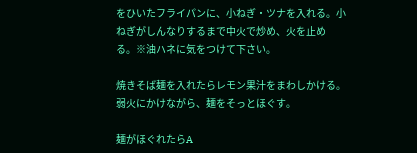をひいたフライパンに、小ねぎ・ツナを入れる。小ねぎがしんなりするまで中火で炒め、火を止める。※油ハネに気をつけて下さい。

焼きそば麺を入れたらレモン果汁をまわしかける。弱火にかけながら、麺をそっとほぐす。

麺がほぐれたらA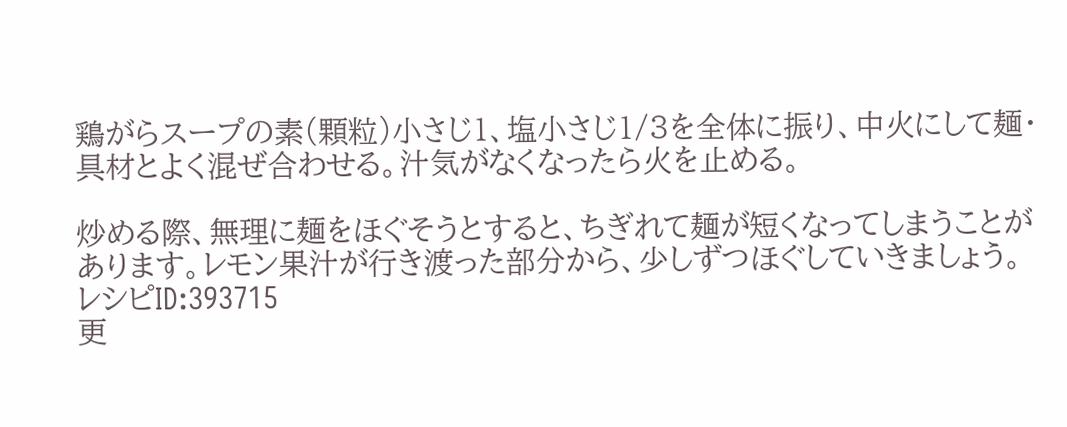鶏がらスープの素(顆粒)小さじ1、塩小さじ1/3を全体に振り、中火にして麺・具材とよく混ぜ合わせる。汁気がなくなったら火を止める。

炒める際、無理に麺をほぐそうとすると、ちぎれて麺が短くなってしまうことがあります。レモン果汁が行き渡った部分から、少しずつほぐしていきましょう。
レシピID:393715
更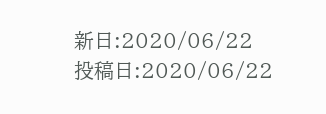新日:2020/06/22
投稿日:2020/06/22